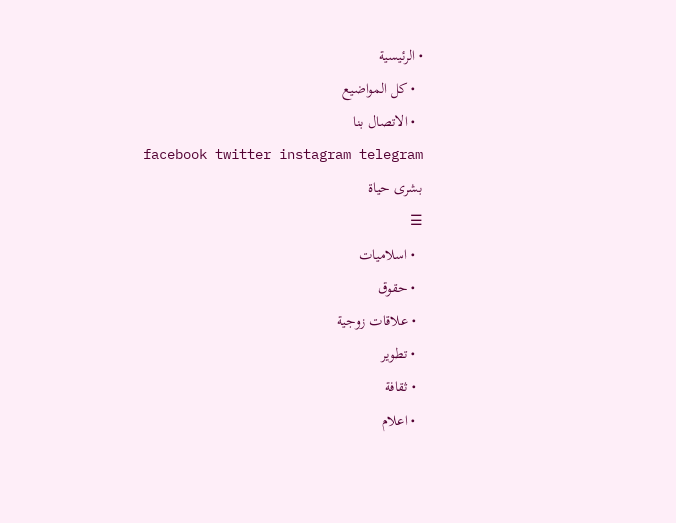• الرئيسية
  • كل المواضيع
  • الاتصال بنا
facebook twitter instagram telegram
بشرى حياة
☰
  • اسلاميات
  • حقوق
  • علاقات زوجية
  • تطوير
  • ثقافة
  • اعلام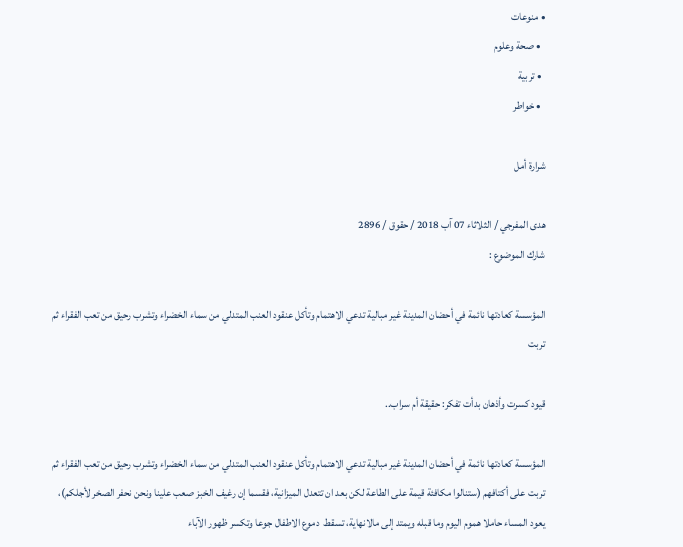• منوعات
  • صحة وعلوم
  • تربية
  • خواطر

شرارة أمل

هدى المفرجي / الثلاثاء 07 آب 2018 / حقوق / 2896
شارك الموضوع :

المؤسسة كعادتها نائمة في أحضان المدينة غير مبالية تدعي الاهتمام وتأكل عنقود العنب المتدلي من سماء الخضراء وتشرب رحيق من تعب الفقراء ثم تربت

قيود كسرت وأذهان بدأت تفكر: حقيقة أم سراب..

المؤسسة كعادتها نائمة في أحضان المدينة غير مبالية تدعي الاهتمام وتأكل عنقود العنب المتدلي من سماء الخضراء وتشرب رحيق من تعب الفقراء ثم تربت على أكتافهم (ستنالوا مكافئة قيمة على الطاعة لكن بعد ان تتعدل الميزانية، فقسما إن رغيف الخبز صعب علينا ونحن نحفر الصخر لأجلكم)، يعود المساء حاملا هموم اليوم وما قبله ويمتد إلى مالانهاية، تسقط  دموع الاطفال جوعا وتكسر ظهور الآباء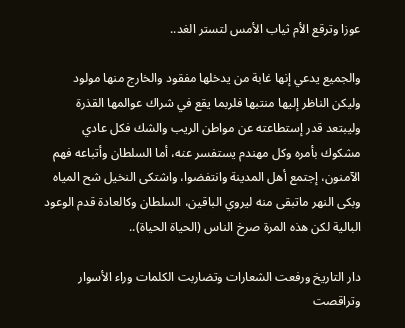عوزا وترقع الأم ثياب الأمس لتستر الغد..

والجميع يدعي إنها غابة من يدخلها مفقود والخارج منها مولود وليكن الناظر إليها منتبها فلربما يقع في شراك عوالمها القذرة وليبتعد قدر إستطاعته عن مواطن الريب والشك فكل عادي مشكوك بأمره وكل مهندم يستفسر عنه، أما السلطان وأتباعه فهم الآمنون، إجتمع أهل المدينة وانتفضوا، واشتكى النخيل شح المياه وبكى النهر ماتبقى منه ليروي الباقين، السلطان وكالعادة قدم الوعود البالية لكن هذه المرة صرخ الناس (الحياة الحياة)..

دار التاريخ ورفعت الشعارات وتضاربت الكلمات وراء الأسوار وتراقصت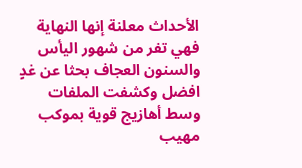الأحداث معلنة إنها النهاية فهي تفر من شهور اليأس والسنون العجاف بحثا عن غدٍ افضل وكشفت الملفات وسط أهازيج قوية بموكب مهيب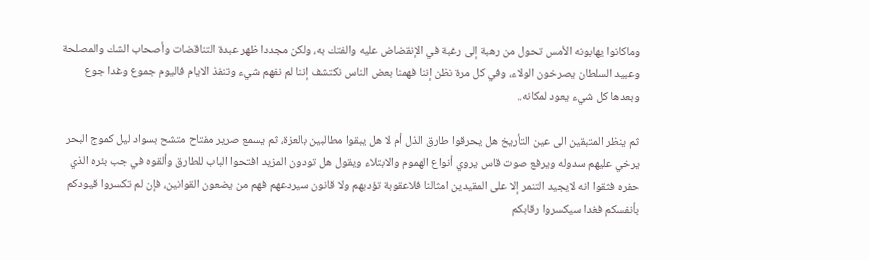وماكانوا يهابونه الأمس تحول من رهبة إلى رغبة في الإنقضاض عليه والفتك به، ولكن مجددا ظهر عبدة التناقضات وأصحاب الشك والمصلحة وعبيد السلطان يصرخون الولاء، وفي كل مرة نظن إننا فهمنا بعض الناس نكتشف إننا لم نفهم شيء وتنفذ الايام فاليوم جموع وغدا جوع وبعدها كل شيء يعود لمكانه..

ثم ينظر المتبقين الى عين التأريخ هل يحرقوا طارق الذل أم لا هل يبقوا مطالبين بالعزة، ثم يسمع صرير مفتاح متشح بسواد ليل كموج البحر يرخي عليهم سدوله ويرفع صوت قاس يروي أنواع الهموم والابتلاء ويقول هل تودون المزيد افتحوا الباب للطارق وألقوه في جب بئره الذي حفره فثقوا انه لايجيد التنمر إلا على المقيدين امثالنا فلاعقوبة تؤدبهم ولا قانون سيردعهم فهم من يضعون القوانين، فإن لم تكسروا قيودكم بأنفسكم فغدا سيكسروا رقابكم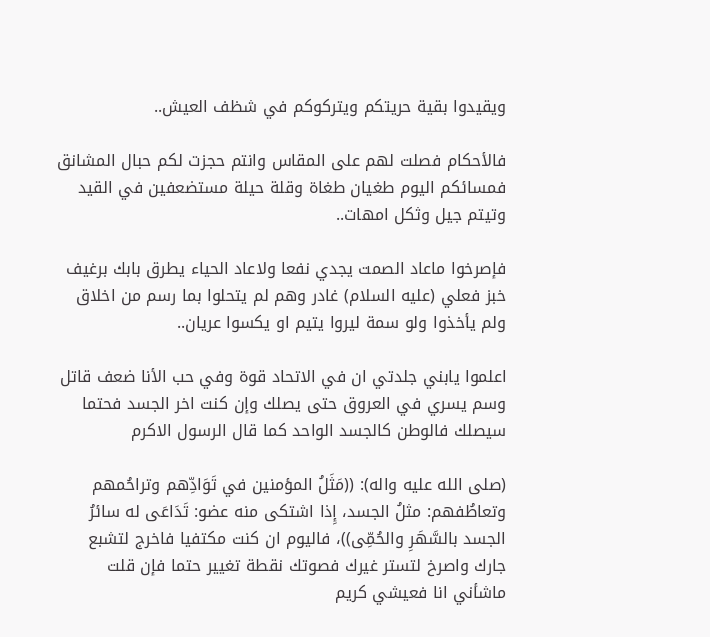ويقيدوا بقية حريتكم ويتركوكم في شظف العيش..

فالأحكام فصلت لهم على المقاس وانتم حجزت لكم حبال المشانق فمسائكم اليوم طغيان طغاة وقلة حيلة مستضعفين في القيد وتيتم جيل وثكل امهات..

فإصرخوا ماعاد الصمت يجدي نفعا ولاعاد الحياء يطرق بابك برغيف خبز فعلي (عليه السلام) غادر وهم لم يتحلوا بما رسم من اخلاق ولم يأخذوا ولو سمة ليروا يتيم او يكسوا عريان..

اعلموا يابني جلدتي ان في الاتحاد قوة وفي حب الأنا ضعف قاتل وسم يسري في العروق حتى يصلك وإن كنت اخر الجسد فحتما سيصلك فالوطن كالجسد الواحد كما قال الرسول الاكرم

(صلى الله عليه واله): ((مَثَلُ المؤمنين في تَوَادِّهم وتراحُمهم وتعاطُفهم: مثلُ الجسد، إِذا اشتكى منه عضو: تَدَاعَى له سائرُ الجسد بالسَّهَرِ والحُمِّى))، فاليوم ان كنت مكتفيا فاخرج لتشبع جارك واصرخ لتستر غيرك فصوتك نقطة تغيير حتما فإن قلت ماشأني انا فعيشي كريم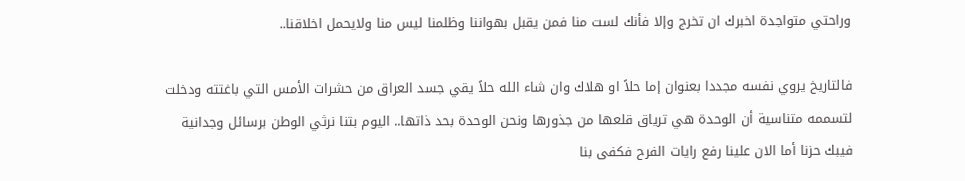وراحتي متواجدة اخبرك ان تخرج وإلا فأنك لست منا فمن يقبل بهواننا وظلمنا ليس منا ولايحمل اخلاقنا..

فالتاريخ يروي نفسه مجددا بعنوان إما حلاً او هلاك وان شاء الله حلاً يقي جسد العراق من حشرات الأمس التي باغتته ودخلت لتسممه متناسية أن الوحدة هي ترياق قلعها من جذورها ونحن الوحدة بحد ذاتها.. اليوم بتنا نرثي الوطن برسائل وجدانية فيبك حزنا أما الان علينا رفع رايات الفرح فكفى بنا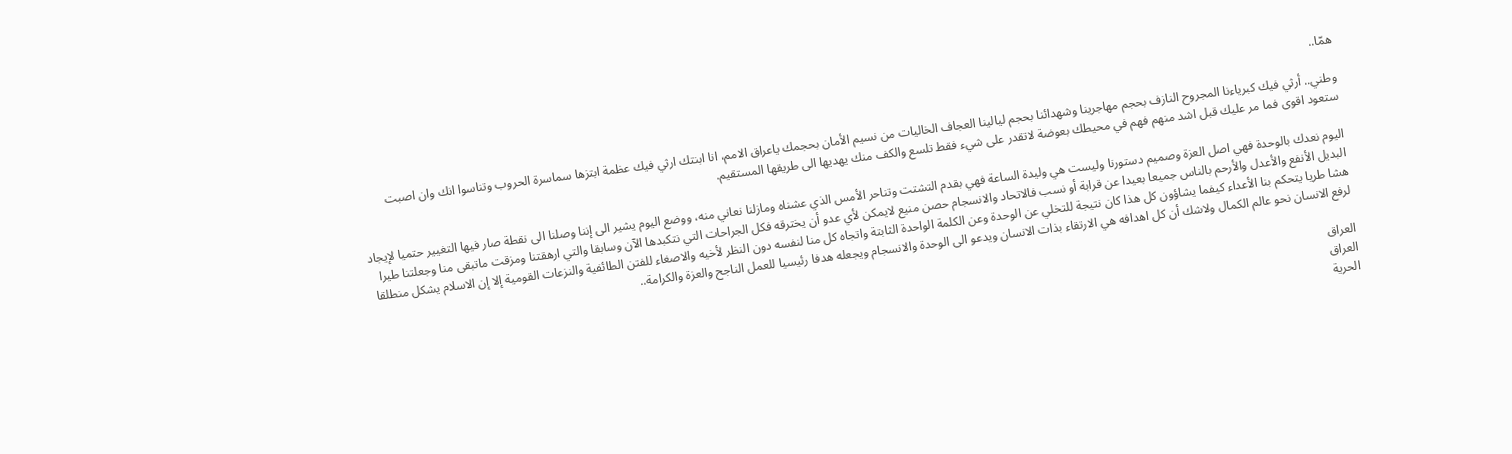همّا..

وطني.. أرثي فيك كبرياءنا المجروح النازف بحجم مهاجرينا وشهدائنا بحجم ليالينا العجاف الخاليات من نسيم الأمان بحجمك ياعراق الامم، انا ابنتك ارثي فيك عظمة ابتزها سماسرة الحروب وتناسوا انك وان اصبت ستعود اقوى فما مر عليك قبل اشد منهم فهم في محيطك بعوضة لاتقدر على شيء فقط تلسع والكف منك يهديها الى طريقها المستقيم.

اليوم نعدك بالوحدة فهي اصل العزة وصميم دستورنا وليست هي وليدة الساعة فهي بقدم التشتت وتناحر الأمس الذي عشناه ومازلنا نعاني منه، ووضع اليوم يشير الى إننا وصلنا الى نقطة صار فيها التغيير حتميا لإيجاد البديل الأنفع والأعدل والأرحم بالناس جميعا بعيدا عن قرابة أو نسب فالاتحاد والانسجام حصن منيع لايمكن لأي عدو أن يخترقه فكل الجراحات التي نتكبدها الآن وسابقا والتي ارهقتنا ومزقت ماتبقى منا وجعلتنا طيرا هشا طريا يتحكم بنا الأعداء كيفما يشاؤون كل هذا كان نتيجة للتخلي عن الوحدة وعن الكلمة الواحدة الثابتة واتجاه كل منا لنفسه دون النظر لأخيه والاصغاء للفتن الطائفية والنزعات القومية إلا إن الاسلام يشكل منطلقا لرفع الانسان نحو عالم الكمال ولاشك أن كل اهدافه هي الارتقاء بذات الانسان ويدعو الى الوحدة والانسجام ويجعله هدفا رئيسيا للعمل الناجح والعزة والكرامة..

العراق
العراق
الحرية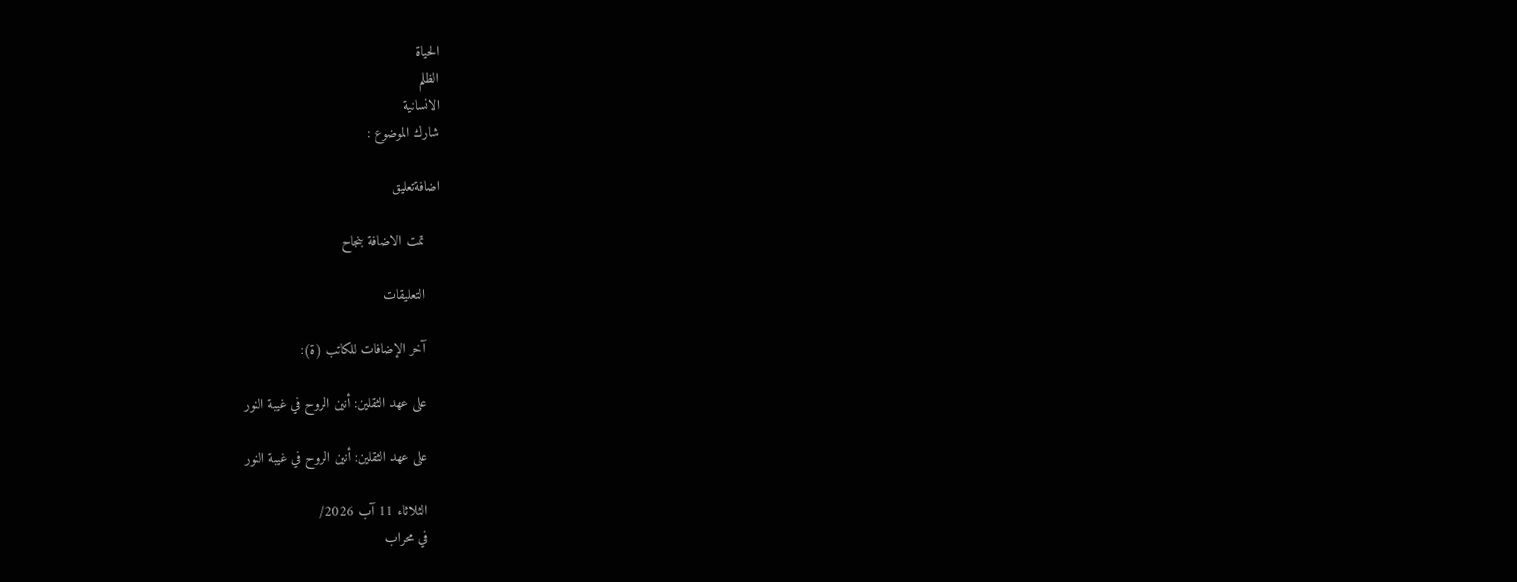الحياة
الظلم
الانسانية
شارك الموضوع :

اضافةتعليق

    تمت الاضافة بنجاح

    التعليقات

    آخر الإضافات للكاتب (ة):

    على عهد الثقلين: أنين الروح في غيبة النور

    على عهد الثقلين: أنين الروح في غيبة النور

    الثلاثاء 11 آب 2026/
    في محراب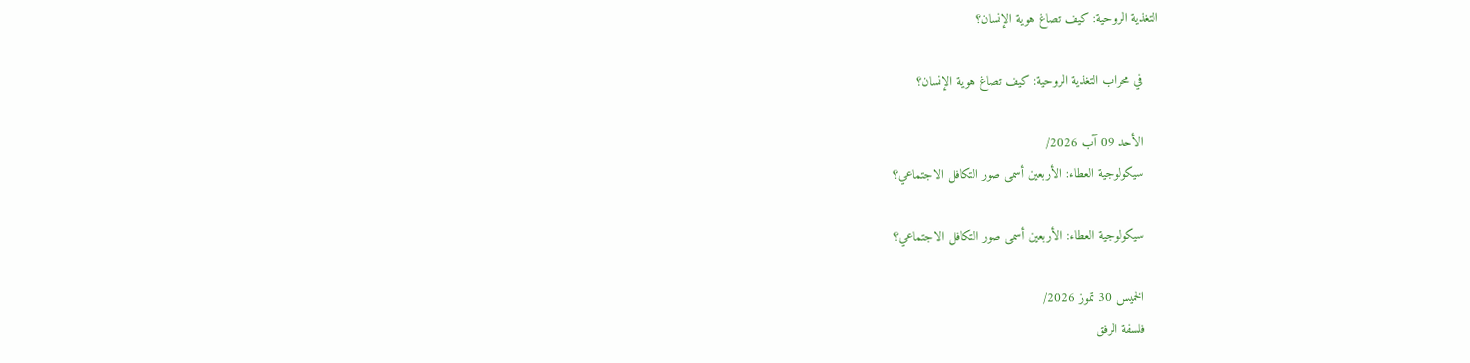التغذية الروحية: كيف تصاغ هوية الإنسان؟

    في محراب التغذية الروحية: كيف تصاغ هوية الإنسان؟

    الأحد 09 آب 2026/
    سيكولوجية العطاء: الأربعين أسمى صور التكافل الاجتماعي؟

    سيكولوجية العطاء: الأربعين أسمى صور التكافل الاجتماعي؟

    الخميس 30 تموز 2026/
    فلسفة الرفق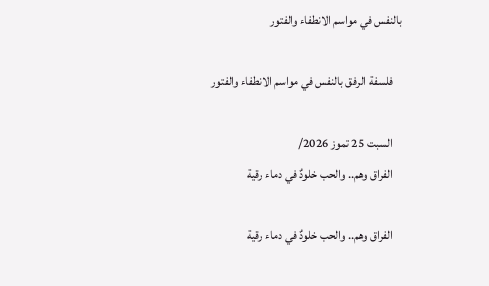بالنفس في مواسم الانطفاء والفتور

    فلسفة الرفق بالنفس في مواسم الانطفاء والفتور

    السبت 25 تموز 2026/
    الفراق وهم.. والحب خلودٌ في دماء رقية

    الفراق وهم.. والحب خلودٌ في دماء رقية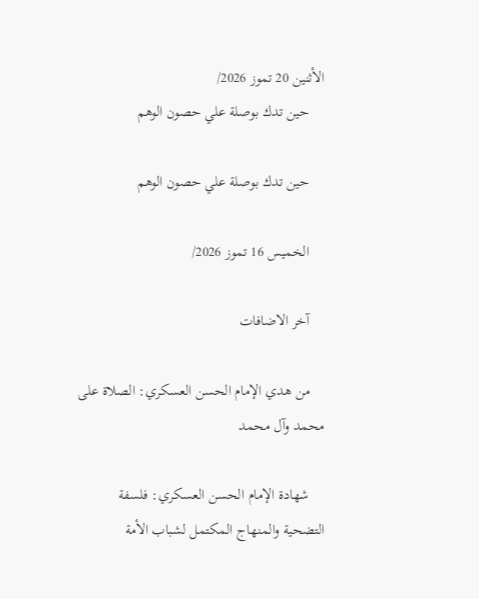الأثنين 20 تموز 2026/
    حين تدك بوصلة علي حصون الوهم

    حين تدك بوصلة علي حصون الوهم

    الخميس 16 تموز 2026/

    آخر الاضافات

    من هدي الإمام الحسن العسكري: الصلاة على محمد وآل محمد

    شهادة الإمام الحسن العسكري: فلسفة التضحية والمنهاج المكتمل لشباب الأمة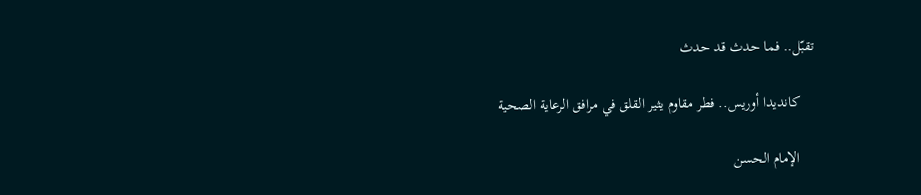تقبّل.. فما حدث قد حدث

    كانديدا أوريس.. فطر مقاوم يثير القلق في مرافق الرعاية الصحية

    الإمام الحسن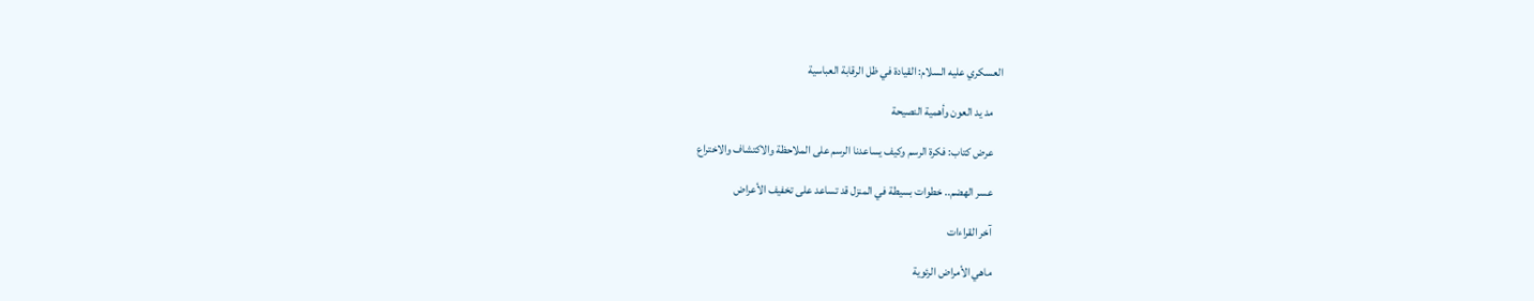العسكري عليه السلام: القيادة في ظل الرقابة العباسية

    مد يد العون وأهمية النصيحة

    عرض كتاب: فكرة الرسم وكيف يساعدنا الرسم على الملاحظة والاكتشاف والاختراع

    عسر الهضم.. خطوات بسيطة في المنزل قد تساعد على تخفيف الأعراض

    آخر القراءات

    ماهي الأمراض الرئوية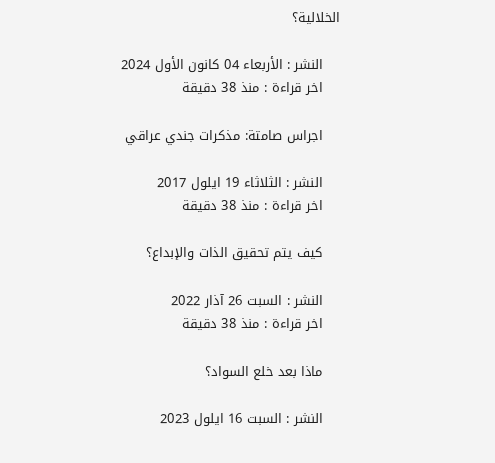الخلالية؟

    النشر : الأربعاء 04 كانون الأول 2024
    اخر قراءة : منذ 38 دقيقة

    اجراس صامتة: مذكرات جندي عراقي

    النشر : الثلاثاء 19 ايلول 2017
    اخر قراءة : منذ 38 دقيقة

    كيف يتم تحقيق الذات والإبداع؟

    النشر : السبت 26 آذار 2022
    اخر قراءة : منذ 38 دقيقة

    ماذا بعد خلع السواد؟

    النشر : السبت 16 ايلول 2023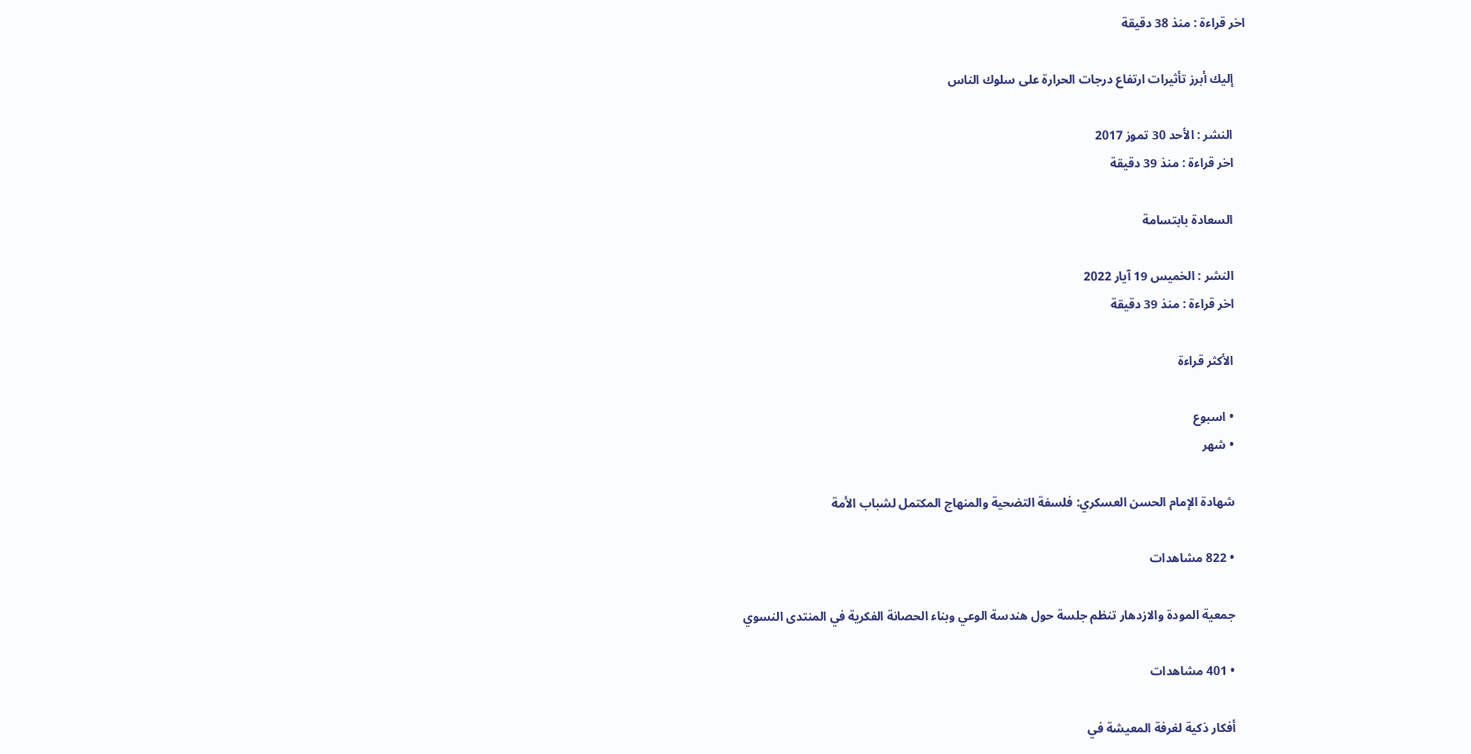اخر قراءة : منذ 38 دقيقة

    إليك أبرز تأثيرات ارتفاع درجات الحرارة على سلوك الناس

    النشر : الأحد 30 تموز 2017
    اخر قراءة : منذ 39 دقيقة

    السعادة بابتسامة

    النشر : الخميس 19 آيار 2022
    اخر قراءة : منذ 39 دقيقة

    الأكثر قراءة

    • اسبوع
    • شهر

    شهادة الإمام الحسن العسكري: فلسفة التضحية والمنهاج المكتمل لشباب الأمة

    • 822 مشاهدات

    جمعية المودة والازدهار تنظم جلسة حول هندسة الوعي وبناء الحصانة الفكرية في المنتدى النسوي

    • 401 مشاهدات

    أفكار ذكية لغرفة المعيشة في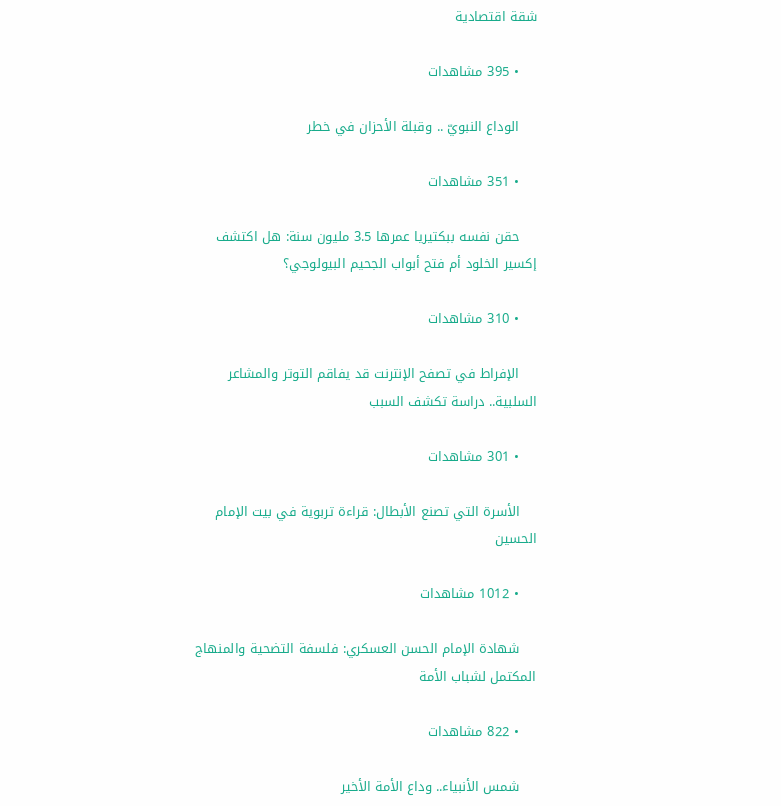شقة اقتصادية

    • 395 مشاهدات

    الوداع النبويّ .. وقبلة الأحزان في خطر

    • 351 مشاهدات

    حقن نفسه ببكتيريا عمرها 3.5 مليون سنة: هل اكتشف إكسير الخلود أم فتح أبواب الجحيم البيولوجي؟

    • 310 مشاهدات

    الإفراط في تصفح الإنترنت قد يفاقم التوتر والمشاعر السلبية.. دراسة تكشف السبب

    • 301 مشاهدات

    الأسرة التي تصنع الأبطال: قراءة تربوية في بيت الإمام الحسين

    • 1012 مشاهدات

    شهادة الإمام الحسن العسكري: فلسفة التضحية والمنهاج المكتمل لشباب الأمة

    • 822 مشاهدات

    شمس الأنبياء.. وداع الأمة الأخير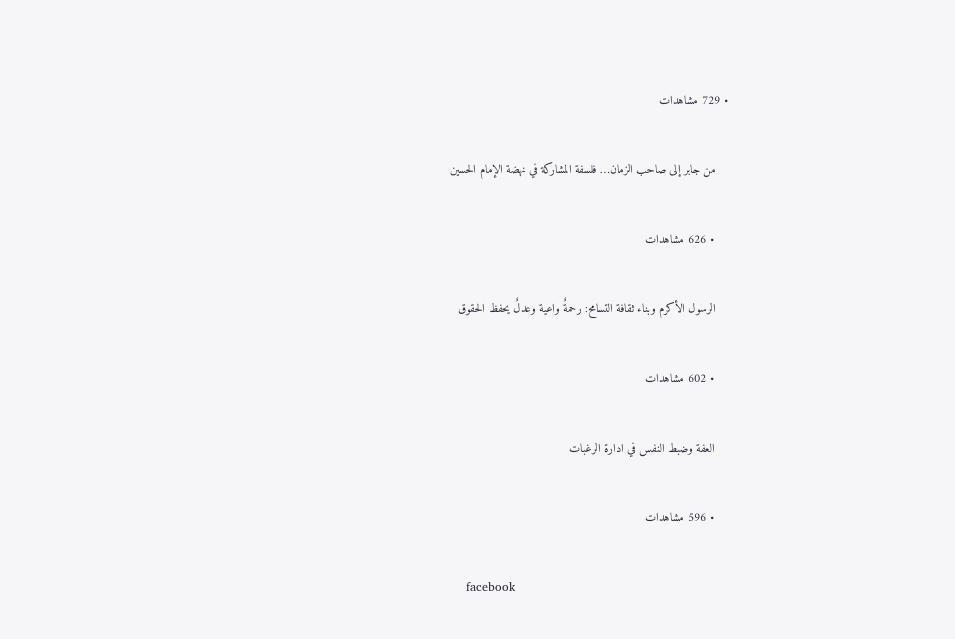• 729 مشاهدات

    من جابر إلى صاحب الزمان… فلسفة المشاركة في نهضة الإمام الحسين

    • 626 مشاهدات

    الرسول الأكرم وبناء ثقافة التسامح: رحمةٌ واعية وعدلٌ يحفظ الحقوق

    • 602 مشاهدات

    العفة وضبط النفس في ادارة الرغبات

    • 596 مشاهدات

    facebook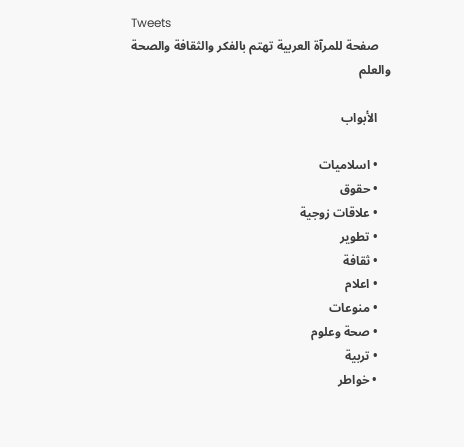Tweets
    صفحة للمرآة العربية تهتم بالفكر والثقافة والصحة والعلم

    الأبواب

    • اسلاميات
    • حقوق
    • علاقات زوجية
    • تطوير
    • ثقافة
    • اعلام
    • منوعات
    • صحة وعلوم
    • تربية
    • خواطر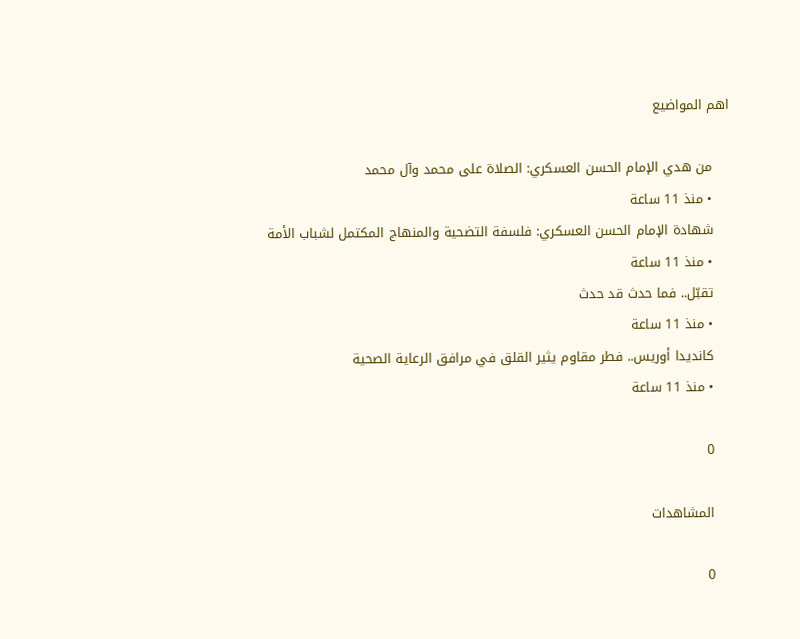اهم المواضيع

    من هدي الإمام الحسن العسكري: الصلاة على محمد وآل محمد
    • منذ 11 ساعة
    شهادة الإمام الحسن العسكري: فلسفة التضحية والمنهاج المكتمل لشباب الأمة
    • منذ 11 ساعة
    تقبّل.. فما حدث قد حدث
    • منذ 11 ساعة
    كانديدا أوريس.. فطر مقاوم يثير القلق في مرافق الرعاية الصحية
    • منذ 11 ساعة

    0

    المشاهدات

    0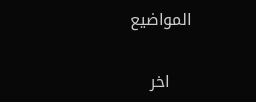المواضيع

    اخر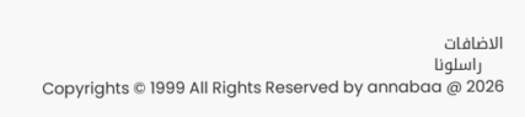الاضافات
    راسلونا
    Copyrights © 1999 All Rights Reserved by annabaa @ 2026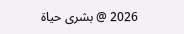2026 @ بشرى حياة